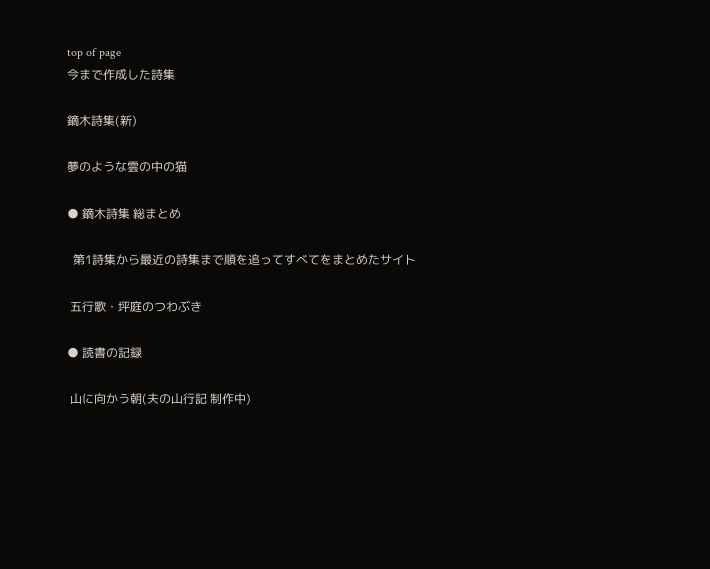top of page
今まで作成した詩集

鏑木詩集(新)

夢のような雲の中の猫

● 鏑木詩集 総まとめ

  第1詩集から最近の詩集まで順を追ってすべてをまとめたサイト

 五行歌・坪庭のつわぶき

● 読書の記録

 山に向かう朝(夫の山行記 制作中)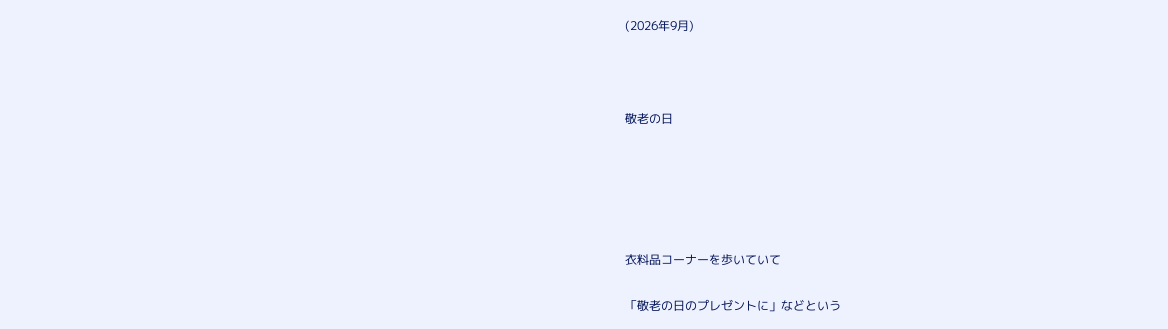(2026年9月)



敬老の日





衣料品コーナーを歩いていて

「敬老の日のプレゼントに」などという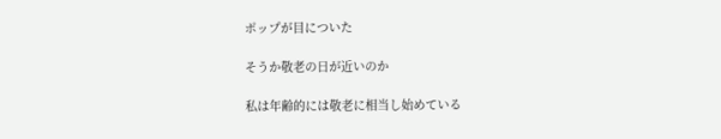ポップが目についた

そうか敬老の日が近いのか

私は年齢的には敬老に相当し始めている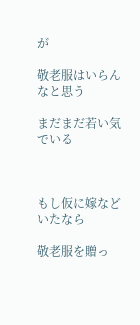が

敬老服はいらんなと思う

まだまだ若い気でいる



もし仮に嫁などいたなら

敬老服を贈っ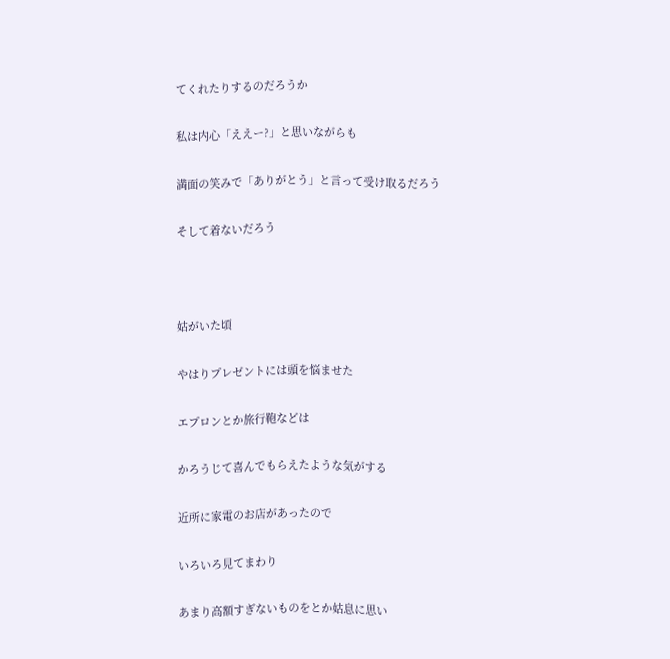てくれたりするのだろうか

私は内心「ええー?」と思いながらも

満面の笑みで「ありがとう」と言って受け取るだろう

そして着ないだろう



姑がいた頃

やはりプレゼントには頭を悩ませた

エプロンとか旅行鞄などは

かろうじて喜んでもらえたような気がする

近所に家電のお店があったので

いろいろ見てまわり

あまり高額すぎないものをとか姑息に思い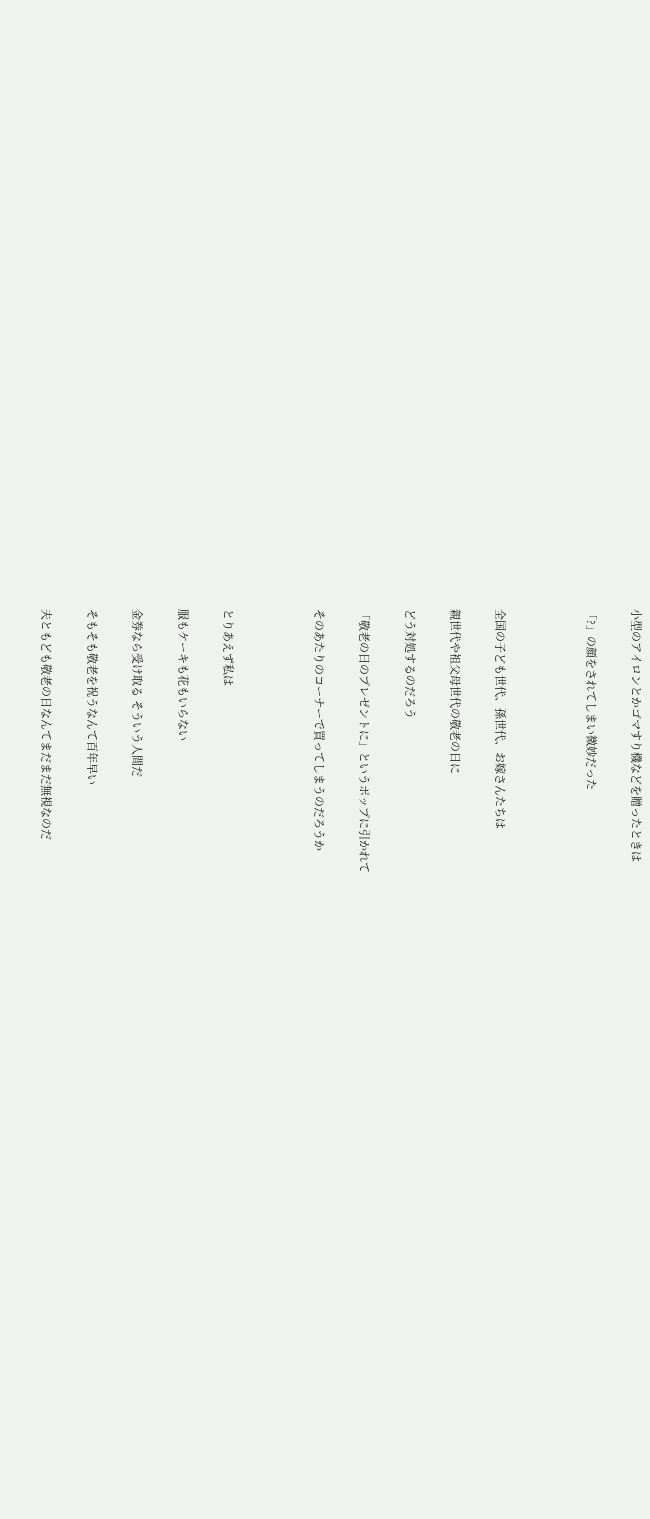小型のアイロンとかゴマすり機などを贈ったときは

「?」の顔をされてしまい微妙だった



全国の子ども世代、孫世代、お嫁さんたちは

親世代や祖父母世代の敬老の日に

どう対処するのだろう

「敬老の日のプレゼントに」というポップに引かれて

そのあたりのコーナーで買ってしまうのだろうか



とりあえず私は

服もケーキも花もいらない

金券なら受け取る そういう人間だ

そもそも敬老を祝うなんて百年早い

夫ともども敬老の日なんてまだまだ無視なのだ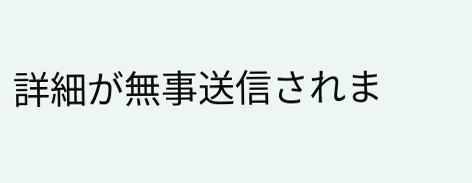詳細が無事送信されま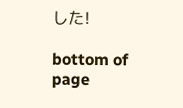した!

bottom of page